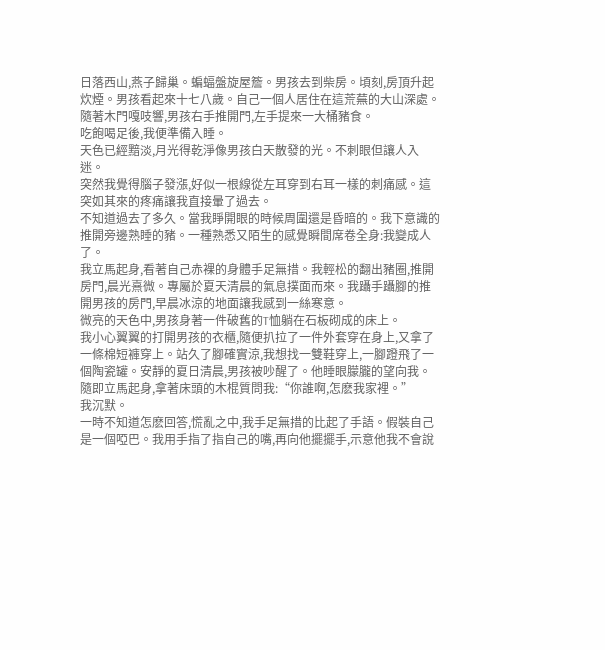日落西山,燕子歸巢。蝙蝠盤旋屋簷。男孩去到柴房。頃刻,房頂升起炊煙。男孩看起來十七八歲。自己一個人居住在這荒蕪的大山深處。
隨著木門嘎吱響,男孩右手推開門,左手提來一大桶豬食。
吃飽喝足後,我便準備入睡。
天色已經黯淡,月光得乾淨像男孩白天散發的光。不刺眼但讓人入迷。
突然我覺得腦子發漲,好似一根線從左耳穿到右耳一樣的刺痛感。這突如其來的疼痛讓我直接暈了過去。
不知道過去了多久。當我睜開眼的時候周圍還是昏暗的。我下意識的推開旁邊熟睡的豬。一種熟悉又陌生的感覺瞬間席卷全身:我變成人了。
我立馬起身,看著自己赤裸的身體手足無措。我輕松的翻出豬圈,推開房門,晨光熹微。專屬於夏天清晨的氣息撲面而來。我躡手躡腳的推開男孩的房門,早晨冰涼的地面讓我感到一絲寒意。
微亮的天色中,男孩身著一件破舊的T恤躺在石板砌成的床上。
我小心翼翼的打開男孩的衣櫃,隨便扒拉了一件外套穿在身上,又拿了一條棉短褲穿上。站久了腳確實涼,我想找一雙鞋穿上,一腳蹬飛了一個陶瓷罐。安靜的夏日清晨,男孩被吵醒了。他睡眼朦朧的望向我。
隨即立馬起身,拿著床頭的木棍質問我:“你誰啊,怎麽我家裡。”
我沉默。
一時不知道怎麽回答,慌亂之中,我手足無措的比起了手語。假裝自己是一個啞巴。我用手指了指自己的嘴,再向他擺擺手,示意他我不會說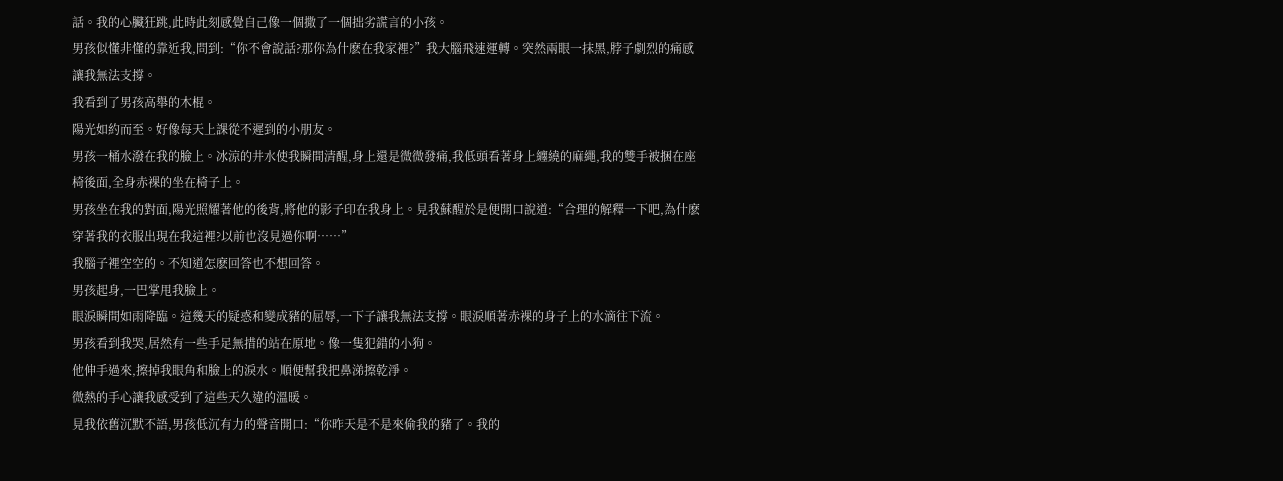話。我的心臟狂跳,此時此刻感覺自己像一個撒了一個拙劣謊言的小孩。
男孩似懂非懂的靠近我,問到:“你不會說話?那你為什麽在我家裡?”我大腦飛速運轉。突然兩眼一抹黑,脖子劇烈的痛感讓我無法支撐。
我看到了男孩高舉的木棍。
陽光如約而至。好像每天上課從不遲到的小朋友。
男孩一桶水潑在我的臉上。冰涼的井水使我瞬間清醒,身上還是微微發痛,我低頭看著身上纏繞的麻繩,我的雙手被捆在座椅後面,全身赤裸的坐在椅子上。
男孩坐在我的對面,陽光照耀著他的後背,將他的影子印在我身上。見我蘇醒於是便開口說道:“合理的解釋一下吧,為什麽穿著我的衣服出現在我這裡?以前也沒見過你啊……”
我腦子裡空空的。不知道怎麽回答也不想回答。
男孩起身,一巴掌甩我臉上。
眼淚瞬間如雨降臨。這幾天的疑惑和變成豬的屈辱,一下子讓我無法支撐。眼淚順著赤裸的身子上的水滴往下流。
男孩看到我哭,居然有一些手足無措的站在原地。像一隻犯錯的小狗。
他伸手過來,擦掉我眼角和臉上的淚水。順便幫我把鼻涕擦乾淨。
微熱的手心讓我感受到了這些天久違的溫暖。
見我依舊沉默不語,男孩低沉有力的聲音開口:“你昨天是不是來偷我的豬了。我的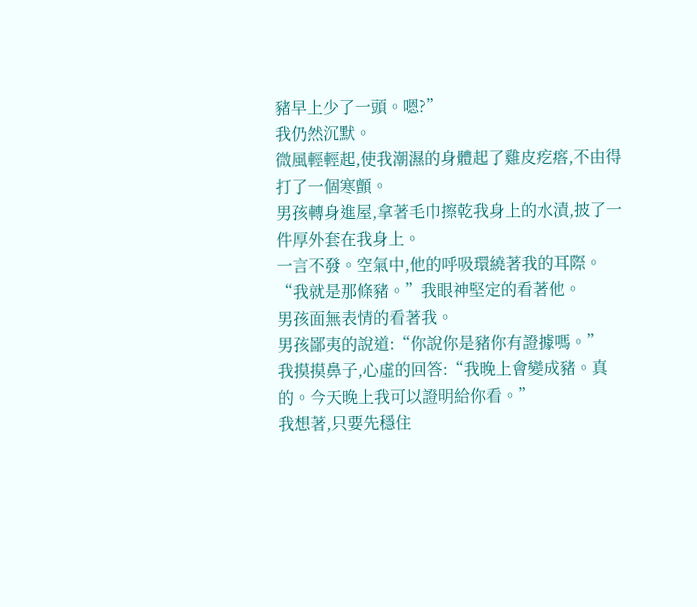豬早上少了一頭。嗯?”
我仍然沉默。
微風輕輕起,使我潮濕的身體起了雞皮疙瘩,不由得打了一個寒顫。
男孩轉身進屋,拿著毛巾擦乾我身上的水漬,披了一件厚外套在我身上。
一言不發。空氣中,他的呼吸環繞著我的耳際。
“我就是那條豬。”我眼神堅定的看著他。
男孩面無表情的看著我。
男孩鄙夷的說道:“你說你是豬你有證據嗎。”
我摸摸鼻子,心虛的回答:“我晚上會變成豬。真的。今天晚上我可以證明給你看。”
我想著,只要先穩住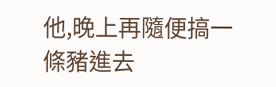他,晚上再隨便搞一條豬進去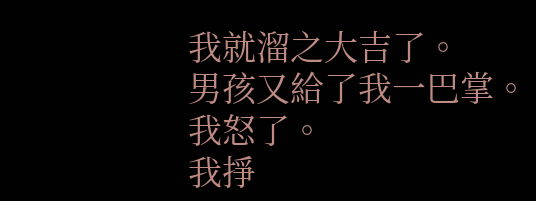我就溜之大吉了。
男孩又給了我一巴掌。
我怒了。
我掙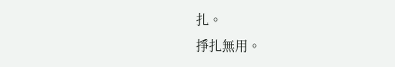扎。
掙扎無用。